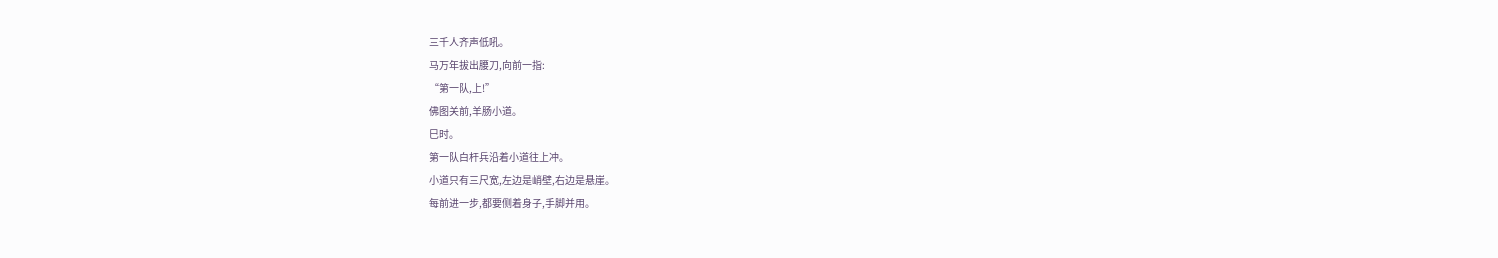三千人齐声低吼。
马万年拔出腰刀,向前一指:
“第一队,上!”
佛图关前,羊肠小道。
巳时。
第一队白杆兵沿着小道往上冲。
小道只有三尺宽,左边是峭壁,右边是悬崖。
每前进一步,都要侧着身子,手脚并用。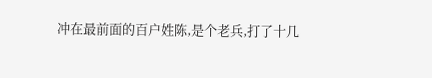冲在最前面的百户姓陈,是个老兵,打了十几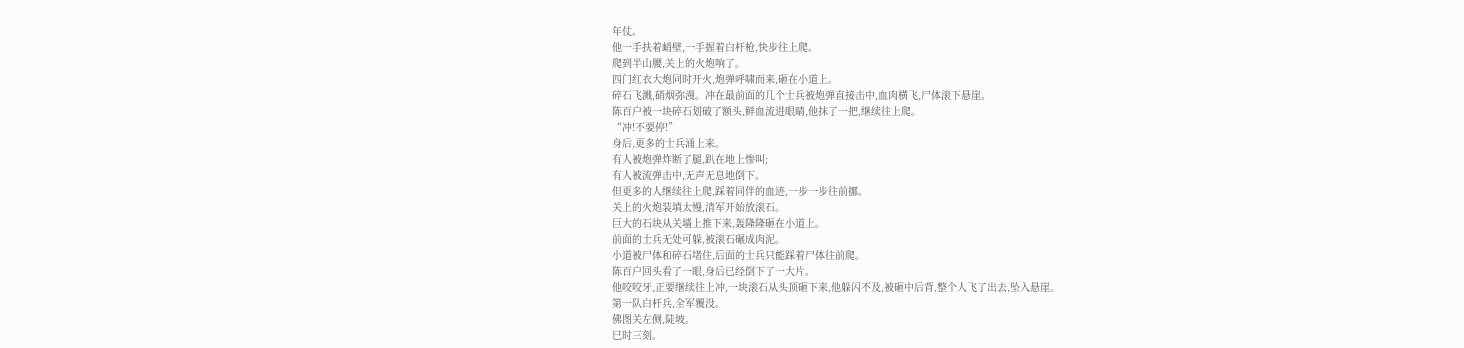年仗。
他一手扶着峭壁,一手握着白杆枪,快步往上爬。
爬到半山腰,关上的火炮响了。
四门红衣大炮同时开火,炮弹呼啸而来,砸在小道上。
碎石飞溅,硝烟弥漫。冲在最前面的几个士兵被炮弹直接击中,血肉横飞,尸体滚下悬崖。
陈百户被一块碎石划破了额头,鲜血流进眼睛,他抹了一把,继续往上爬。
“冲!不要停!”
身后,更多的士兵涌上来。
有人被炮弹炸断了腿,趴在地上惨叫;
有人被流弹击中,无声无息地倒下。
但更多的人继续往上爬,踩着同伴的血迹,一步一步往前挪。
关上的火炮装填太慢,清军开始放滚石。
巨大的石块从关墙上推下来,轰隆隆砸在小道上。
前面的士兵无处可躲,被滚石碾成肉泥。
小道被尸体和碎石堵住,后面的士兵只能踩着尸体往前爬。
陈百户回头看了一眼,身后已经倒下了一大片。
他咬咬牙,正要继续往上冲,一块滚石从头顶砸下来,他躲闪不及,被砸中后背,整个人飞了出去,坠入悬崖。
第一队白杆兵,全军覆没。
佛图关左侧,陡坡。
巳时三刻。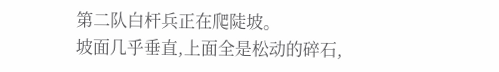第二队白杆兵正在爬陡坡。
坡面几乎垂直,上面全是松动的碎石,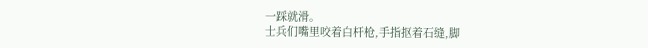一踩就滑。
士兵们嘴里咬着白杆枪,手指抠着石缝,脚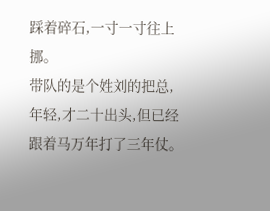踩着碎石,一寸一寸往上挪。
带队的是个姓刘的把总,年轻,才二十出头,但已经跟着马万年打了三年仗。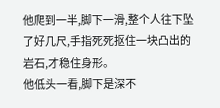他爬到一半,脚下一滑,整个人往下坠了好几尺,手指死死抠住一块凸出的岩石,才稳住身形。
他低头一看,脚下是深不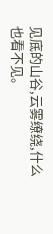见底的山谷,云雾缭绕,什么也看不见。